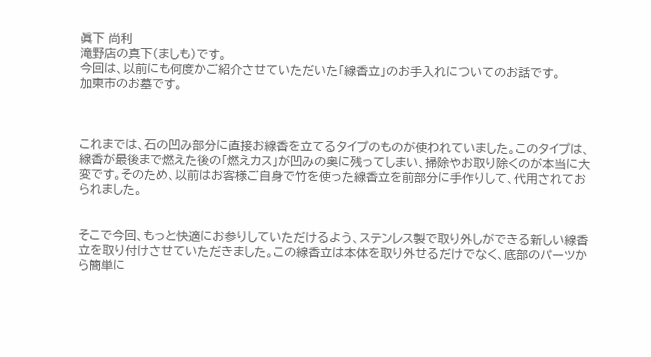眞下 尚利
滝野店の真下(ましも)です。
今回は、以前にも何度かご紹介させていただいた「線香立」のお手入れについてのお話です。
加東市のお墓です。



これまでは、石の凹み部分に直接お線香を立てるタイプのものが使われていました。このタイプは、線香が最後まで燃えた後の「燃えカス」が凹みの奥に残ってしまい、掃除やお取り除くのが本当に大変です。そのため、以前はお客様ご自身で竹を使った線香立を前部分に手作りして、代用されておられました。


そこで今回、もっと快適にお参りしていただけるよう、ステンレス製で取り外しができる新しい線香立を取り付けさせていただきました。この線香立は本体を取り外せるだけでなく、底部のパーツから簡単に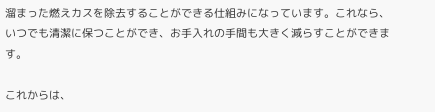溜まった燃えカスを除去することができる仕組みになっています。これなら、いつでも清潔に保つことができ、お手入れの手間も大きく減らすことができます。

これからは、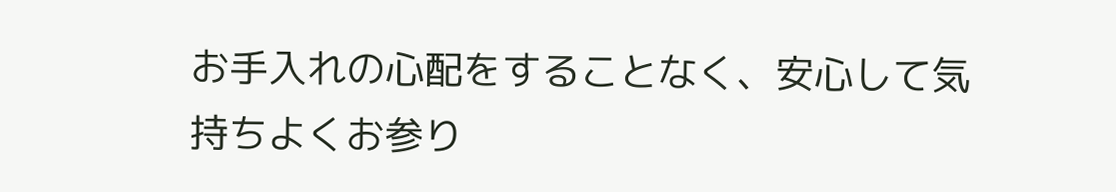お手入れの心配をすることなく、安心して気持ちよくお参り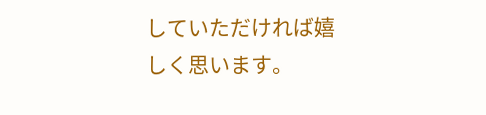していただければ嬉しく思います。